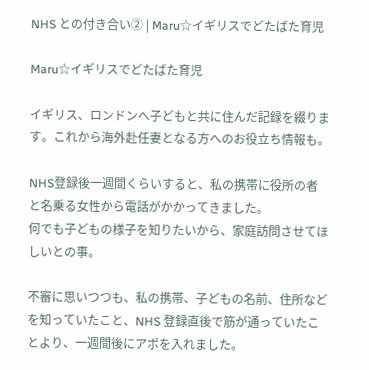NHS との付き合い② | Maru☆イギリスでどたばた育児

Maru☆イギリスでどたばた育児

イギリス、ロンドンへ子どもと共に住んだ記録を綴ります。これから海外赴任妻となる方へのお役立ち情報も。

NHS登録後一週間くらいすると、私の携帯に役所の者と名乗る女性から電話がかかってきました。
何でも子どもの様子を知りたいから、家庭訪問させてほしいとの事。

不審に思いつつも、私の携帯、子どもの名前、住所などを知っていたこと、NHS 登録直後で筋が通っていたことより、一週間後にアポを入れました。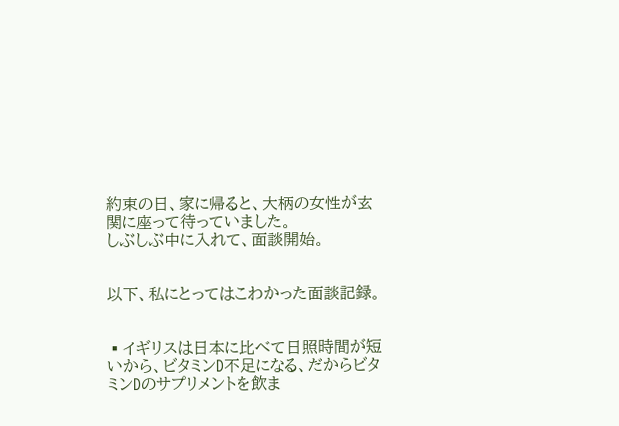約束の日、家に帰ると、大柄の女性が玄関に座って待っていました。
しぶしぶ中に入れて、面談開始。


以下、私にとってはこわかった面談記録。


▪イギリスは日本に比べて日照時間が短いから、ビタミンD不足になる、だからビタミンDのサプリメントを飲ま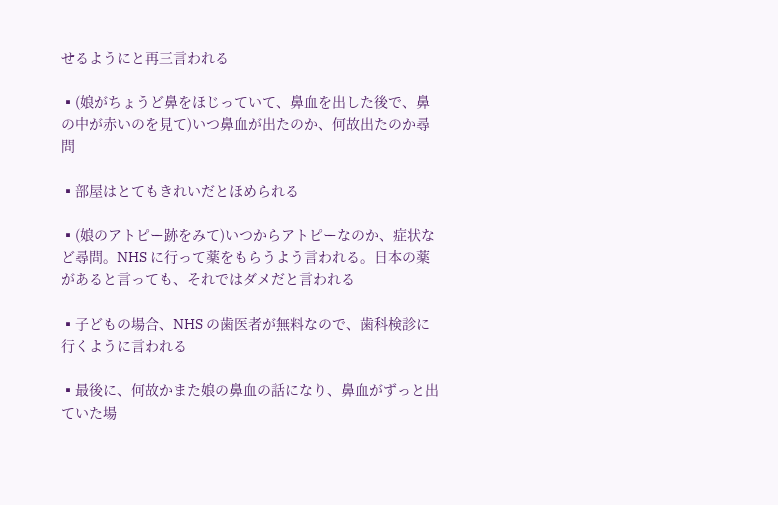せるようにと再三言われる

▪(娘がちょうど鼻をほじっていて、鼻血を出した後で、鼻の中が赤いのを見て)いつ鼻血が出たのか、何故出たのか尋問

▪部屋はとてもきれいだとほめられる

▪(娘のアトピー跡をみて)いつからアトピーなのか、症状など尋問。NHS に行って薬をもらうよう言われる。日本の薬があると言っても、それではダメだと言われる

▪子どもの場合、NHS の歯医者が無料なので、歯科検診に行くように言われる

▪最後に、何故かまた娘の鼻血の話になり、鼻血がずっと出ていた場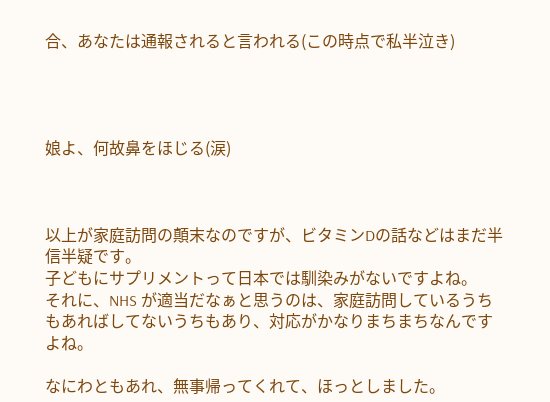合、あなたは通報されると言われる(この時点で私半泣き)




娘よ、何故鼻をほじる(涙)



以上が家庭訪問の顛末なのですが、ビタミンDの話などはまだ半信半疑です。
子どもにサプリメントって日本では馴染みがないですよね。
それに、NHS が適当だなぁと思うのは、家庭訪問しているうちもあればしてないうちもあり、対応がかなりまちまちなんですよね。

なにわともあれ、無事帰ってくれて、ほっとしました。